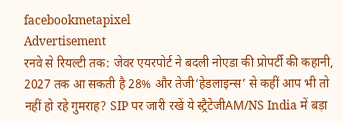facebookmetapixel
Advertisement
रनवे से रियल्टी तक: जेवर एयरपोर्ट ने बदली नोएडा की प्रोपर्टी की कहानी, 2027 तक आ सकती है 28% और तेजी‘हेडलाइन्स’ से कहीं आप भी तो नहीं हो रहे गुमराह? SIP पर जारी रखें ये स्ट्रैटेजीAM/NS India में बड़ा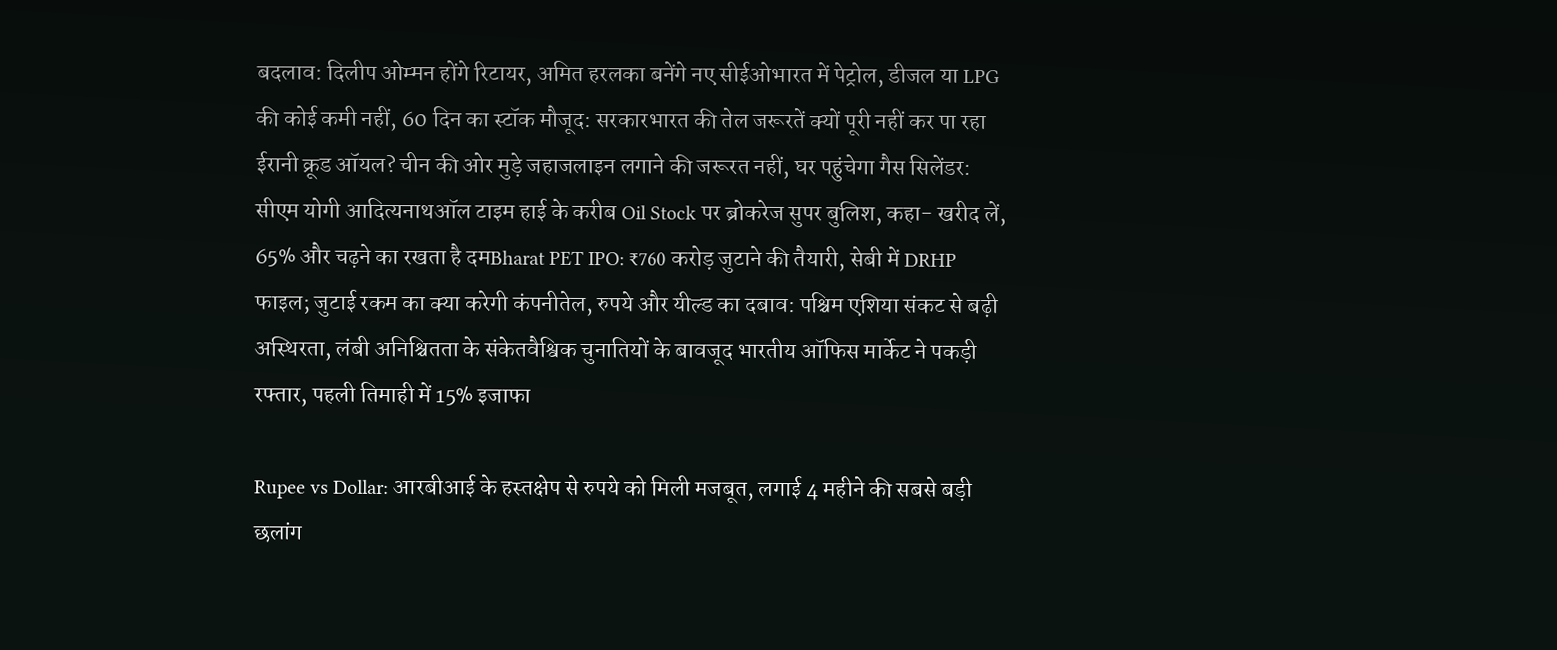बदलाव: दिलीप ओम्मन होंगे रिटायर, अमित हरलका बनेंगे नए सीईओभारत में पेट्रोल, डीजल या LPG की कोई कमी नहीं, 60 दिन का स्टॉक मौजूद: सरकारभारत की तेल जरूरतें क्यों पूरी नहीं कर पा रहा ईरानी क्रूड ऑयल? चीन की ओर मुड़े जहाजलाइन लगाने की जरूरत नहीं, घर पहुंचेगा गैस सिलेंडर: सीएम योगी आदित्यनाथऑल टाइम हाई के करीब Oil Stock पर ब्रोकरेज सुपर बुलिश, कहा- खरीद लें, 65% और चढ़ने का रखता है दमBharat PET IPO: ₹760 करोड़ जुटाने की तैयारी, सेबी में DRHP फाइल; जुटाई रकम का क्या करेगी कंपनीतेल, रुपये और यील्ड का दबाव: पश्चिम एशिया संकट से बढ़ी अस्थिरता, लंबी अनिश्चितता के संकेतवैश्विक चुनातियों के बावजूद भारतीय ऑफिस मार्केट ने पकड़ी रफ्तार, पहली तिमाही में 15% इजाफा

Rupee vs Dollar: आरबीआई के हस्तक्षेप से रुपये को मिली मजबूत, लगाई 4 महीने की सबसे बड़ी छलांग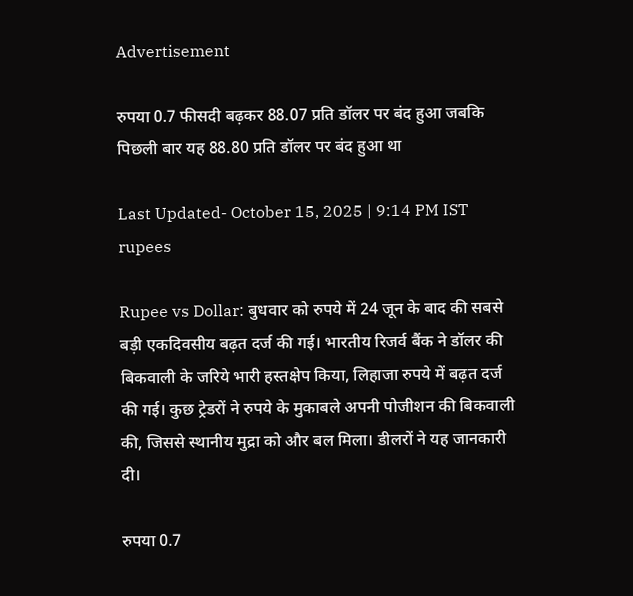Advertisement

रुपया 0.7 फीसदी बढ़कर 88.07 प्रति डॉलर पर बंद हुआ जबकि पिछली बार यह 88.80 प्रति डॉलर पर बंद हुआ था

Last Updated- October 15, 2025 | 9:14 PM IST
rupees

Rupee vs Dollar: बुधवार को रुपये में 24 जून के बाद की सबसे बड़ी एकदिवसीय बढ़त दर्ज की गई। भारतीय रिजर्व बैंक ने डॉलर की बिकवाली के जरिये भारी हस्तक्षेप किया, लिहाजा रुपये में बढ़त दर्ज की गई। कुछ ट्रेडरों ने रुपये के मुकाबले अपनी पोजीशन की बिकवाली की, जिससे स्थानीय मुद्रा को और बल मिला। डीलरों ने यह जानकारी दी।

रुपया 0.7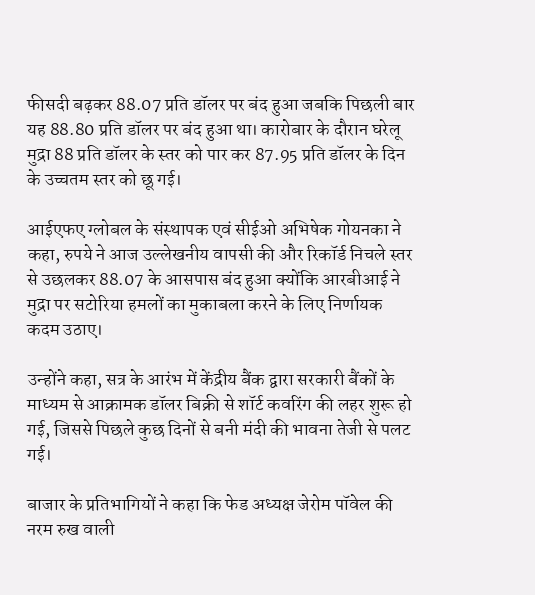फीसदी बढ़कर 88.07 प्रति डॉलर पर बंद हुआ जबकि पिछली बार यह 88.80 प्रति डॉलर पर बंद हुआ था। कारोबार के दौरान घरेलू मुद्रा 88 प्रति डॉलर के स्तर को पार कर 87.95 प्रति डॉलर के दिन के उच्चतम स्तर को छू गई।

आईएफए ग्लोबल के संस्थापक एवं सीईओ अभिषेक गोयनका ने कहा, रुपये ने आज उल्लेखनीय वापसी की और रिकॉर्ड निचले स्तर से उछलकर 88.07 के आसपास बंद हुआ क्योंकि आरबीआई ने मुद्रा पर सटोरिया हमलों का मुकाबला करने के लिए निर्णायक कदम उठाए।

उन्होंने कहा, सत्र के आरंभ में केंद्रीय बैंक द्वारा सरकारी बैंकों के माध्यम से आक्रामक डॉलर बिक्री से शॉर्ट कवरिंग की लहर शुरू हो गई, जिससे पिछले कुछ दिनों से बनी मंदी की भावना तेजी से पलट गई।

बाजार के प्रतिभागियों ने कहा कि फेड अध्यक्ष जेरोम पॉवेल की नरम रुख वाली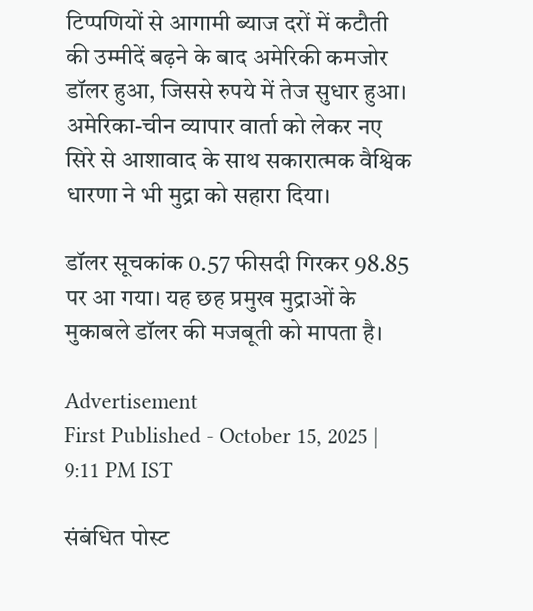टिप्पणियों से आगामी ब्याज दरों में कटौती की उम्मीदें बढ़ने के बाद अमेरिकी कमजोर डॉलर हुआ, जिससे रुपये में तेज सुधार हुआ। अमेरिका-चीन व्यापार वार्ता को लेकर नए सिरे से आशावाद के साथ सकारात्मक वैश्विक धारणा ने भी मुद्रा को सहारा दिया।

डॉलर सूचकांक 0.57 फीसदी गिरकर 98.85 पर आ गया। यह छह प्रमुख मुद्राओं के मुकाबले डॉलर की मजबूती को मापता है।

Advertisement
First Published - October 15, 2025 | 9:11 PM IST

संबंधित पोस्ट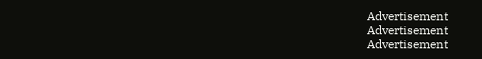Advertisement
Advertisement
Advertisement